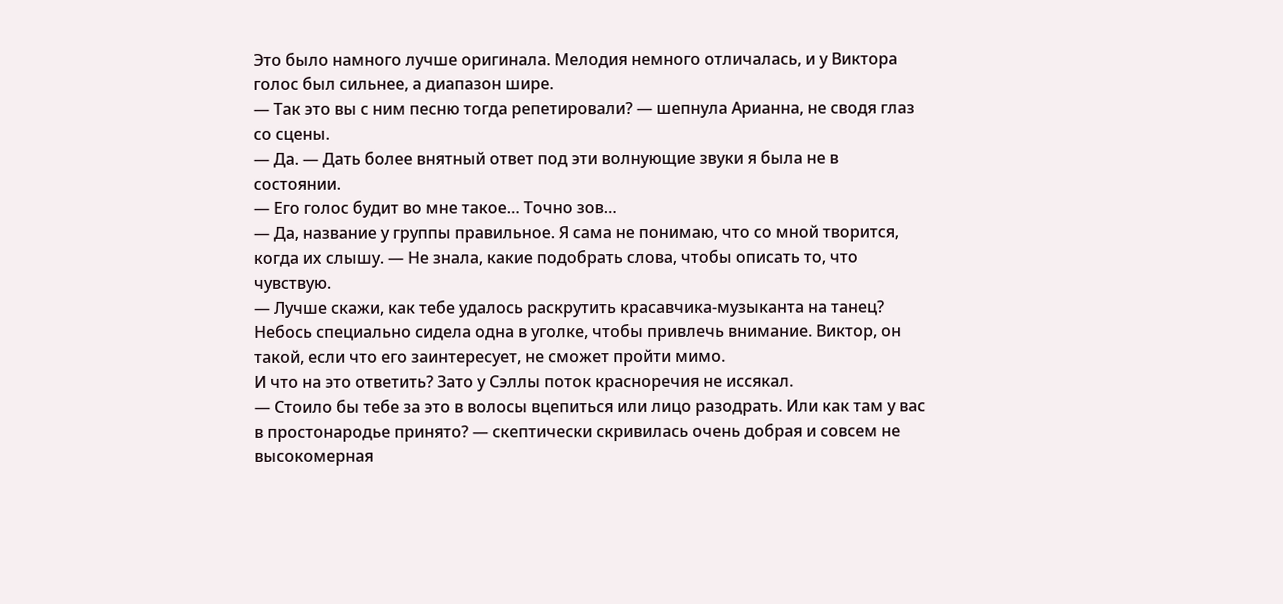Это было намного лучше оригинала. Мелодия немного отличалась, и у Виктора голос был сильнее, а диапазон шире.
— Так это вы с ним песню тогда репетировали? — шепнула Арианна, не сводя глаз со сцены.
— Да. — Дать более внятный ответ под эти волнующие звуки я была не в состоянии.
— Его голос будит во мне такое… Точно зов…
— Да, название у группы правильное. Я сама не понимаю, что со мной творится, когда их слышу. — Не знала, какие подобрать слова, чтобы описать то, что чувствую.
— Лучше скажи, как тебе удалось раскрутить красавчика-музыканта на танец? Небось специально сидела одна в уголке, чтобы привлечь внимание. Виктор, он такой, если что его заинтересует, не сможет пройти мимо.
И что на это ответить? Зато у Сэллы поток красноречия не иссякал.
— Стоило бы тебе за это в волосы вцепиться или лицо разодрать. Или как там у вас в простонародье принято? — скептически скривилась очень добрая и совсем не высокомерная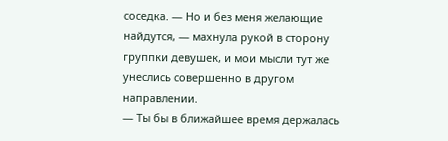соседка. — Но и без меня желающие найдутся, — махнула рукой в сторону группки девушек, и мои мысли тут же унеслись совершенно в другом направлении.
— Ты бы в ближайшее время держалась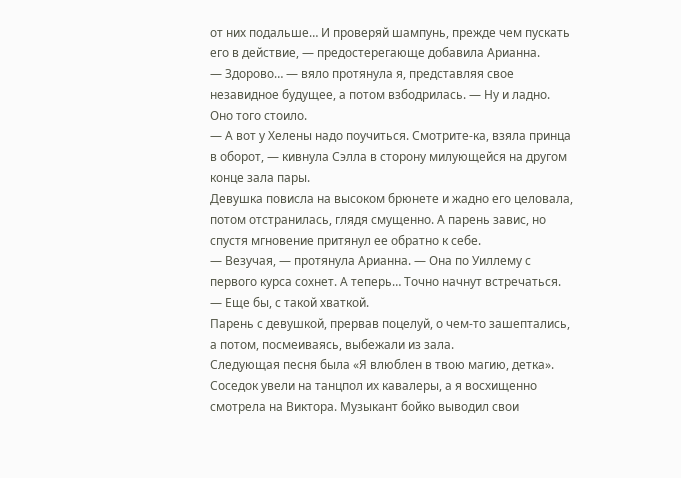от них подальше… И проверяй шампунь, прежде чем пускать его в действие, — предостерегающе добавила Арианна.
— Здорово… — вяло протянула я, представляя свое незавидное будущее, а потом взбодрилась. — Ну и ладно. Оно того стоило.
— А вот у Хелены надо поучиться. Смотрите-ка, взяла принца в оборот, — кивнула Сэлла в сторону милующейся на другом конце зала пары.
Девушка повисла на высоком брюнете и жадно его целовала, потом отстранилась, глядя смущенно. А парень завис, но спустя мгновение притянул ее обратно к себе.
— Везучая, — протянула Арианна. — Она по Уиллему с первого курса сохнет. А теперь… Точно начнут встречаться.
— Еще бы, с такой хваткой.
Парень с девушкой, прервав поцелуй, о чем-то зашептались, а потом, посмеиваясь, выбежали из зала.
Следующая песня была «Я влюблен в твою магию, детка». Соседок увели на танцпол их кавалеры, а я восхищенно смотрела на Виктора. Музыкант бойко выводил свои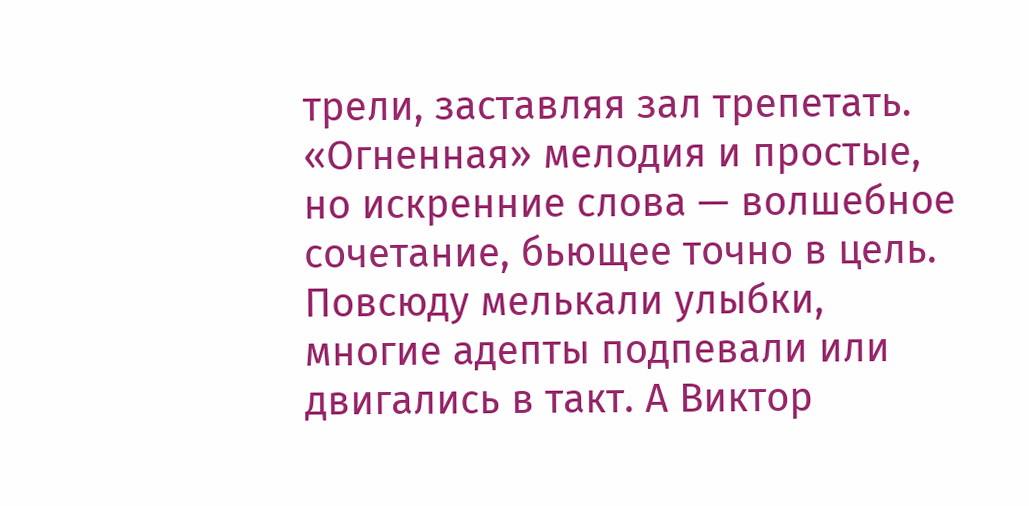трели, заставляя зал трепетать. «Огненная» мелодия и простые, но искренние слова — волшебное сочетание, бьющее точно в цель. Повсюду мелькали улыбки, многие адепты подпевали или двигались в такт. А Виктор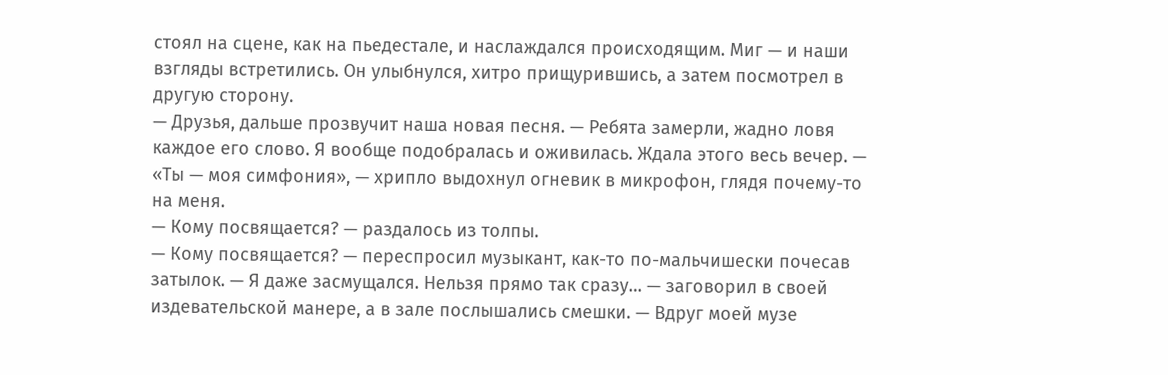стоял на сцене, как на пьедестале, и наслаждался происходящим. Миг — и наши взгляды встретились. Он улыбнулся, хитро прищурившись, а затем посмотрел в другую сторону.
— Друзья, дальше прозвучит наша новая песня. — Ребята замерли, жадно ловя каждое его слово. Я вообще подобралась и оживилась. Ждала этого весь вечер. — «Ты — моя симфония», — хрипло выдохнул огневик в микрофон, глядя почему-то на меня.
— Кому посвящается? — раздалось из толпы.
— Кому посвящается? — переспросил музыкант, как-то по-мальчишески почесав затылок. — Я даже засмущался. Нельзя прямо так сразу… — заговорил в своей издевательской манере, а в зале послышались смешки. — Вдруг моей музе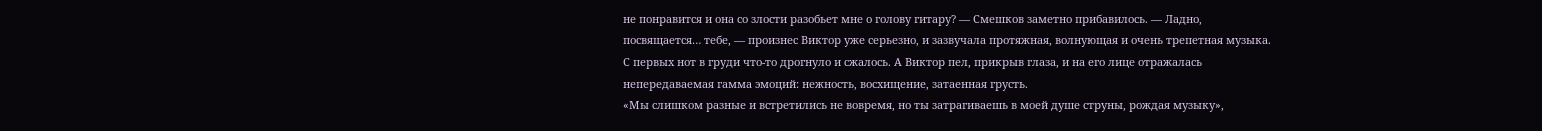не понравится и она со злости разобьет мне о голову гитару? — Смешков заметно прибавилось. — Ладно, посвящается… тебе, — произнес Виктор уже серьезно, и зазвучала протяжная, волнующая и очень трепетная музыка.
С первых нот в груди что-то дрогнуло и сжалось. А Виктор пел, прикрыв глаза, и на его лице отражалась непередаваемая гамма эмоций: нежность, восхищение, затаенная грусть.
«Мы слишком разные и встретились не вовремя, но ты затрагиваешь в моей душе струны, рождая музыку»,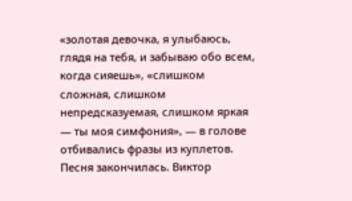«золотая девочка, я улыбаюсь, глядя на тебя, и забываю обо всем, когда сияешь», «слишком сложная, слишком непредсказуемая, слишком яркая — ты моя симфония», — в голове отбивались фразы из куплетов.
Песня закончилась. Виктор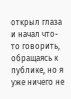открыл глаза и начал что-то говорить, обращаясь к публике, но я уже ничего не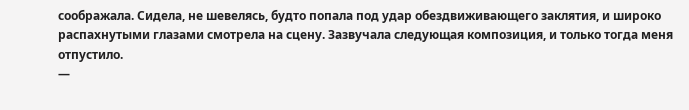соображала. Сидела, не шевелясь, будто попала под удар обездвиживающего заклятия, и широко распахнутыми глазами смотрела на сцену. Зазвучала следующая композиция, и только тогда меня отпустило.
—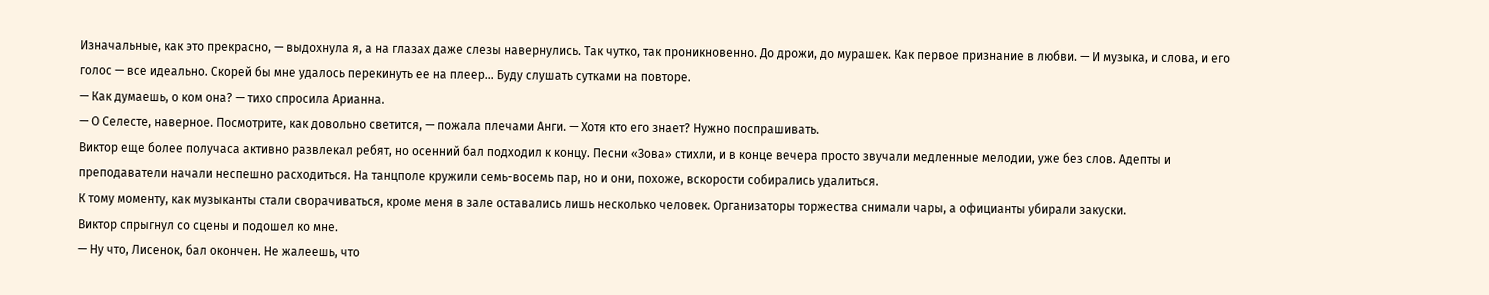Изначальные, как это прекрасно, — выдохнула я, а на глазах даже слезы навернулись. Так чутко, так проникновенно. До дрожи, до мурашек. Как первое признание в любви. — И музыка, и слова, и его голос — все идеально. Скорей бы мне удалось перекинуть ее на плеер… Буду слушать сутками на повторе.
— Как думаешь, о ком она? — тихо спросила Арианна.
— О Селесте, наверное. Посмотрите, как довольно светится, — пожала плечами Анги. — Хотя кто его знает? Нужно поспрашивать.
Виктор еще более получаса активно развлекал ребят, но осенний бал подходил к концу. Песни «Зова» стихли, и в конце вечера просто звучали медленные мелодии, уже без слов. Адепты и преподаватели начали неспешно расходиться. На танцполе кружили семь-восемь пар, но и они, похоже, вскорости собирались удалиться.
К тому моменту, как музыканты стали сворачиваться, кроме меня в зале оставались лишь несколько человек. Организаторы торжества снимали чары, а официанты убирали закуски.
Виктор спрыгнул со сцены и подошел ко мне.
— Ну что, Лисенок, бал окончен. Не жалеешь, что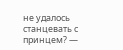не удалось станцевать с принцем? —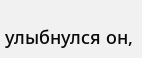улыбнулся он,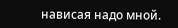нависая надо мной.